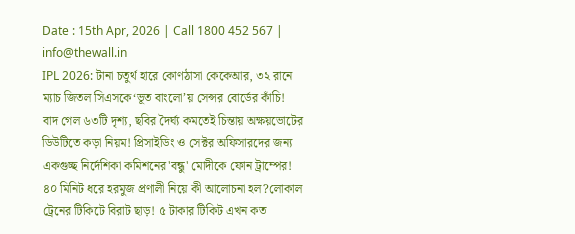Date : 15th Apr, 2026 | Call 1800 452 567 | info@thewall.in
IPL 2026: টানা চতুর্থ হারে কোণঠাসা কেকেআর, ৩২ রানে ম্যাচ জিতল সিএসকে‘ভূত বাংলো’য় সেন্সর বোর্ডের কাঁচি! বাদ গেল ৬৩টি দৃশ্য, ছবির দৈর্ঘ্য কমতেই চিন্তায় অক্ষয়ভোটের ডিউটিতে কড়া নিয়ম! প্রিসাইডিং ও সেক্টর অফিসারদের জন্য একগুচ্ছ নির্দেশিকা কমিশনের'বন্ধু' মোদীকে ফোন ট্রাম্পের! ৪০ মিনিট ধরে হরমুজ প্রণালী নিয়ে কী আলোচনা হল?লোকাল ট্রেনের টিকিটে বিরাট ছাড়! ৫ টাকার টিকিট এখন কত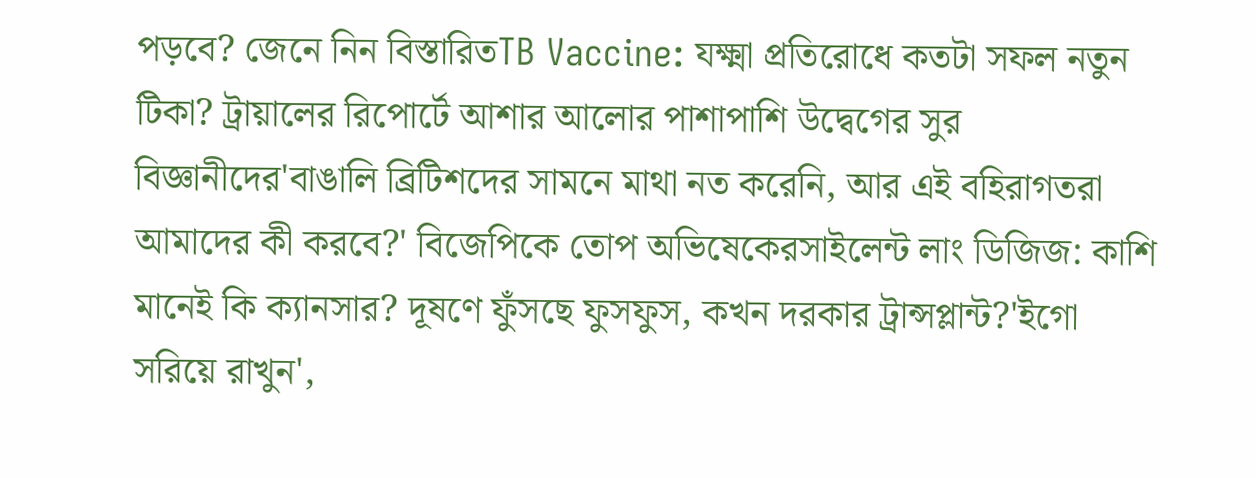পড়বে? জেনে নিন বিস্তারিতTB Vaccine: যক্ষ্মা প্রতিরোধে কতটা সফল নতুন টিকা? ট্রায়ালের রিপোর্টে আশার আলোর পাশাপাশি উদ্বেগের সুর বিজ্ঞানীদের'বাঙালি ব্রিটিশদের সামনে মাথা নত করেনি, আর এই বহিরাগতরা আমাদের কী করবে?' বিজেপিকে তোপ অভিষেকেরসাইলেন্ট লাং ডিজিজ: কাশি মানেই কি ক্যানসার? দূষণে ফুঁসছে ফুসফুস, কখন দরকার ট্রান্সপ্লান্ট?'ইগো সরিয়ে রাখুন',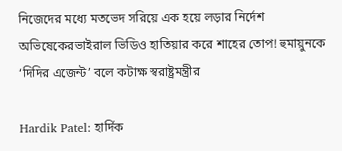নিজেদের মধ্যে মতভেদ সরিয়ে এক হয়ে লড়ার নির্দেশ অভিষেকেরভাইরাল ভিডিও হাতিয়ার করে শাহের তোপ! হুমায়ুনকে ‘দিদির এজেন্ট’ বলে কটাক্ষ স্বরাষ্ট্রমন্ত্রীর

Hardik Patel: হার্দিক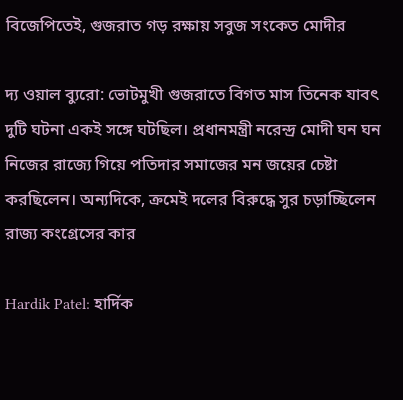বিজেপিতেই, গুজরাত গড় ‍রক্ষায় সবুজ সংকেত মোদীর

দ্য ওয়াল ব্যুরো: ভোটমুখী গুজরাতে বিগত মাস তিনেক যাবৎ দুটি ঘটনা একই সঙ্গে ঘটছিল। প্রধানমন্ত্রী নরেন্দ্র মোদী ঘন ঘন নিজের রাজ্যে গিয়ে পতিদার সমাজের মন জয়ের চেষ্টা করছিলেন। অন্যদিকে, ক্রমেই দলের বিরুদ্ধে সুর চড়াচ্ছিলেন রাজ্য কংগ্রেসের কার

Hardik Patel: হার্দিক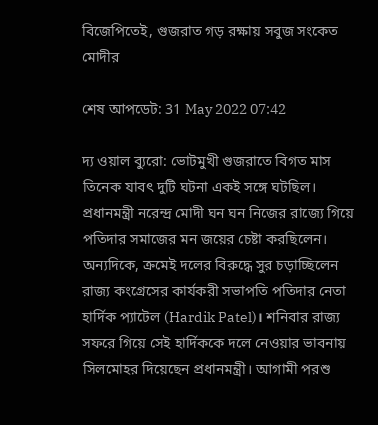বিজেপিতেই, গুজরাত গড় ‍রক্ষায় সবুজ সংকেত মোদীর

শেষ আপডেট: 31 May 2022 07:42

দ্য ওয়াল ব্যুরো: ভোটমুখী গুজরাতে বিগত মাস তিনেক যাবৎ দুটি ঘটনা একই সঙ্গে ঘটছিল। প্রধানমন্ত্রী নরেন্দ্র মোদী ঘন ঘন নিজের রাজ্যে গিয়ে পতিদার সমাজের মন জয়ের চেষ্টা করছিলেন। অন্যদিকে, ক্রমেই দলের বিরুদ্ধে সুর চড়াচ্ছিলেন রাজ্য কংগ্রেসের কার্যকরী সভাপতি পতিদার নেতা হার্দিক প্যাটেল (Hardik Patel)। শনিবার রাজ্য সফরে গিয়ে সেই হার্দিককে দলে নেওয়ার ভাবনায় সিলমোহর দিয়েছেন প্রধানমন্ত্রী। আগামী পরশু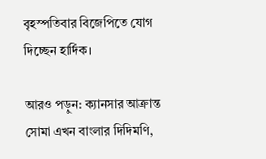বৃহস্পতিবার বিজেপিতে যোগ দিচ্ছেন হার্দিক।

আরও পড়ুন: ক্যানসার আক্রান্ত সোমা এখন বাংলার দিদিমণি,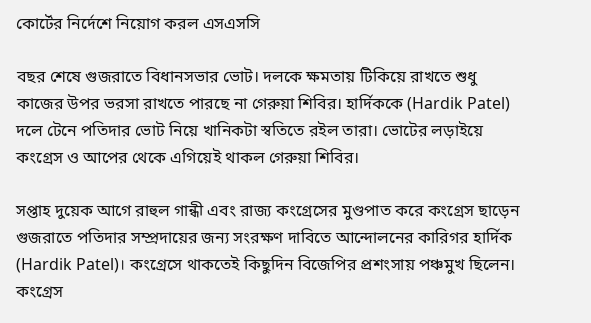কোর্টের নির্দেশে নিয়োগ করল এসএসসি

বছর শেষে গুজরাতে বিধানসভার ভোট। দলকে ক্ষমতায় টিকিয়ে রাখতে শুধু কাজের উপর ভরসা রাখতে পারছে না গেরুয়া শিবির। হার্দিককে (Hardik Patel) দলে টেনে পতিদার ভোট নিয়ে খানিকটা স্বতিতে রইল তারা। ভোটের লড়াইয়ে কংগ্রেস ও আপের থেকে এগিয়েই থাকল গেরুয়া শিবির।

সপ্তাহ দুয়েক আগে রাহুল গান্ধী এবং রাজ্য কংগ্রেসের মুণ্ডপাত করে কংগ্রেস ছাড়েন গুজরাতে পতিদার সম্প্রদায়ের জন্য সংরক্ষণ দাবিতে আন্দোলনের কারিগর হার্দিক (Hardik Patel)। কংগ্রেসে থাকতেই কিছুদিন বিজেপির প্রশংসায় পঞ্চমুখ ছিলেন। কংগ্রেস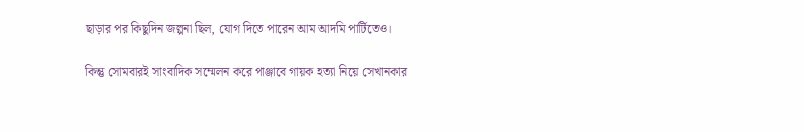ছাড়ার পর কিছুদিন জল্পনা ছিল, যোগ দিতে পারেন আম আদমি পার্টিতেও।

কিন্তু সোমবারই সাংবাদিক সম্মেলন করে পাঞ্জাবে গায়ক হত্যা নিয়ে সেখানকার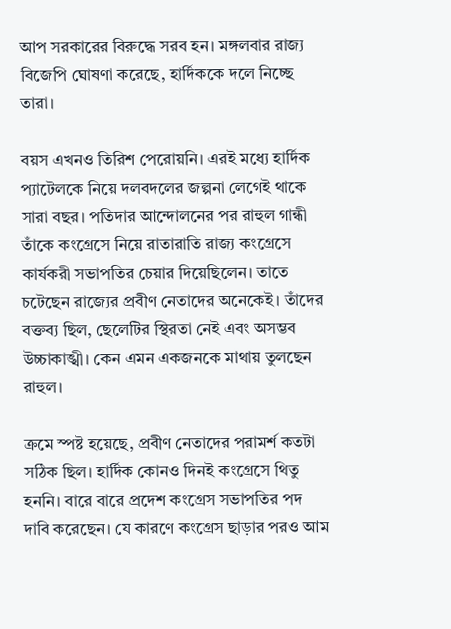আপ সরকারের বিরুদ্ধে সরব হন। মঙ্গলবার রাজ্য বিজেপি ঘোষণা করেছে, হার্দিককে দলে নিচ্ছে তারা।

বয়স এখনও তিরিশ পেরোয়নি। এরই মধ্যে হার্দিক প্যাটেলকে নিয়ে দলবদলের জল্পনা লেগেই থাকে সারা বছর। পতিদার আন্দোলনের পর রাহুল গান্ধী তাঁকে কংগ্রেসে নিয়ে রাতারাতি রাজ্য কংগ্রেসে কার্যকরী সভাপতির চেয়ার দিয়েছিলেন। তাতে চটেছেন রাজ্যের প্রবীণ নেতাদের অনেকেই। তাঁদের বক্তব্য ছিল, ছেলেটির স্থিরতা নেই এবং অসম্ভব উচ্চাকাঙ্খী। কেন এমন একজনকে মাথায় তুলছেন রাহুল।

ক্রমে স্পষ্ট হয়েছে, প্রবীণ নেতাদের পরামর্শ কতটা সঠিক ছিল। হার্দিক কোনও দিনই কংগ্রেসে থিতু হননি। বারে বারে প্রদেশ কংগ্রেস সভাপতির পদ দাবি করেছেন। যে কারণে কংগ্রেস ছাড়ার পরও আম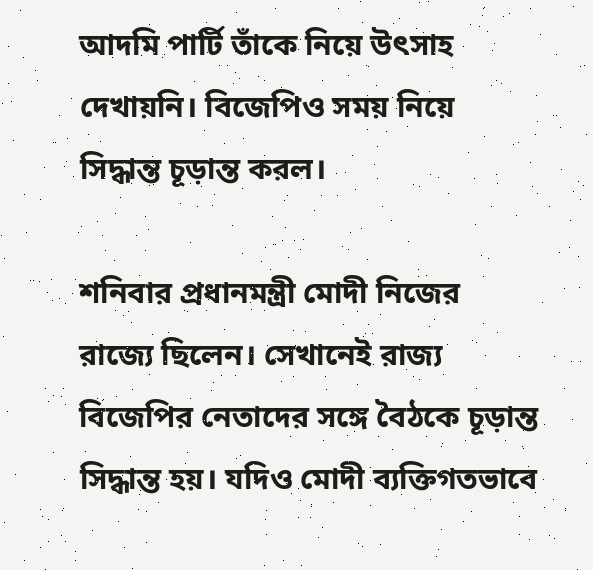আদমি পার্টি তাঁকে নিয়ে উৎসাহ দেখায়নি। বিজেপিও সময় নিয়ে সিদ্ধান্ত চূড়ান্ত করল।

শনিবার প্রধানমন্ত্রী মোদী নিজের রাজ্যে ছিলেন। সেখানেই রাজ্য বিজেপির নেতাদের সঙ্গে বৈঠকে চূড়ান্ত সিদ্ধান্ত হয়। যদিও মোদী ব্যক্তিগতভাবে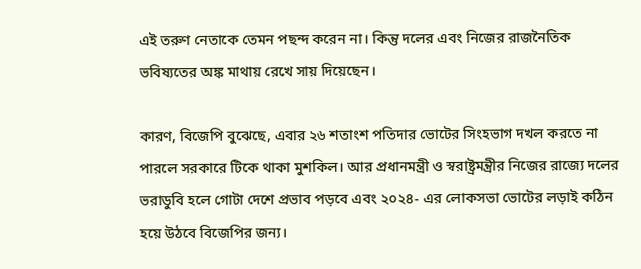এই তরুণ নেতাকে তেমন পছন্দ করেন না। কিন্তু দলের এবং নিজের রাজনৈতিক ভবিষ্যতের অঙ্ক মাথায় রেখে সায় দিয়েছেন।

কারণ, বিজেপি বুঝেছে, এবার ২৬ শতাংশ পতিদার ভোটের সিংহভাগ দখল করতে না পারলে সরকারে টিকে থাকা মুশকিল। আর প্রধানমন্ত্রী ও স্বরাষ্ট্রমন্ত্রীর নিজের রাজ্যে দলের ভরাডুবি হলে গোটা দেশে প্রভাব পড়বে এবং ২০২৪- এর লোকসভা ভোটের লড়াই কঠিন হয়ে উঠবে বিজেপির জন্য।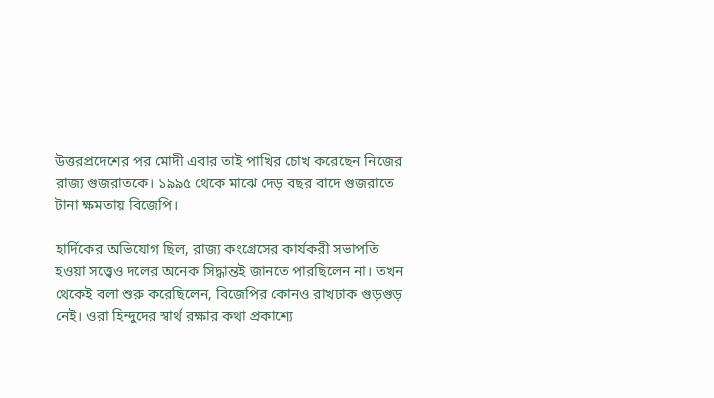উত্তরপ্রদেশের পর মোদী এবার তাই পাখির চোখ করেছেন নিজের রাজ্য গুজরাতকে। ১৯৯৫ থেকে মাঝে দেড় বছর বাদে গুজরাতে টানা ক্ষমতায় বিজেপি।

হার্দিকের অভিযোগ ছিল, রাজ্য কংগ্রেসের কার্যকরী সভাপতি হওয়া সত্ত্বেও দলের অনেক সিদ্ধান্তই জানতে পারছিলেন না। তখন থেকেই বলা শুরু করেছিলেন, বিজেপির কোনও রাখঢাক গুড়গুড় নেই। ওরা হিন্দুদের স্বার্থ রক্ষার কথা প্রকাশ্যে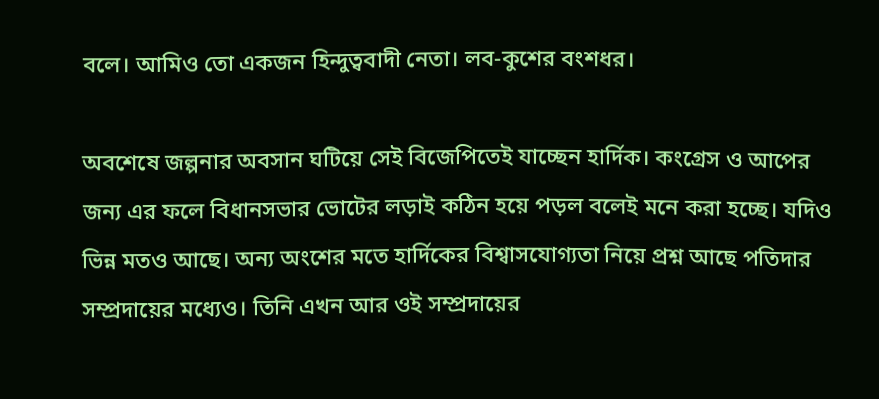বলে। আমিও তো একজন হিন্দুত্ববাদী নেতা। লব-কুশের বংশধর।

অবশেষে জল্পনার অবসান ঘটিয়ে সেই বিজেপিতেই যাচ্ছেন হার্দিক। কংগ্রেস ও আপের জন্য এর ফলে বিধানসভার ভোটের লড়াই কঠিন হয়ে পড়ল বলেই মনে করা হচ্ছে। যদিও ভিন্ন মতও আছে। অন্য অংশের মতে হার্দিকের বিশ্বাসযোগ্যতা নিয়ে প্রশ্ন আছে পতিদার সম্প্রদায়ের মধ্যেও। তিনি এখন আর ওই সম্প্রদায়ের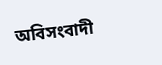অবিসংবাদী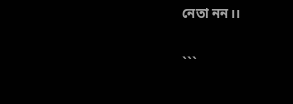নেতা নন।।


```